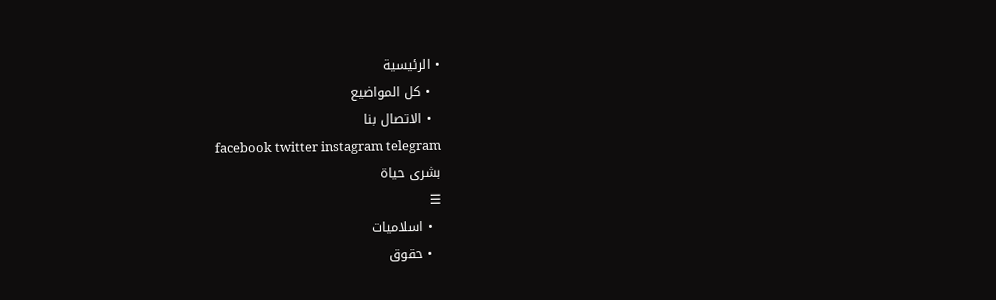• الرئيسية
  • كل المواضيع
  • الاتصال بنا
facebook twitter instagram telegram
بشرى حياة
☰
  • اسلاميات
  • حقوق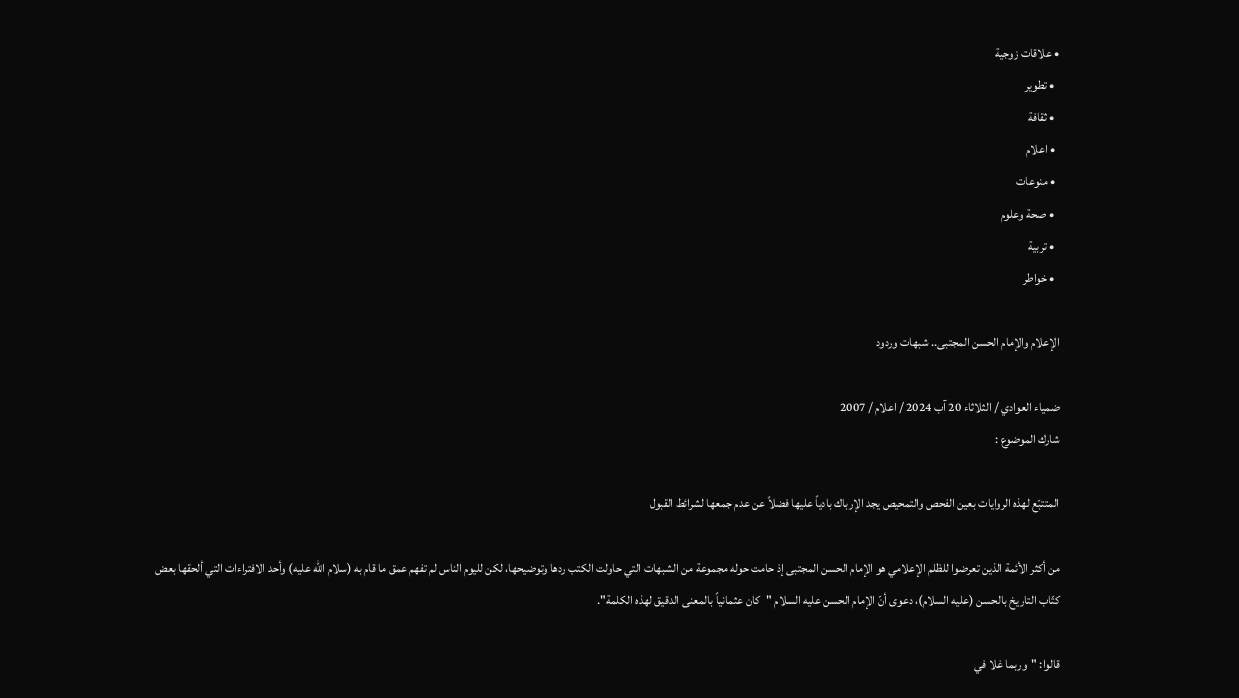• علاقات زوجية
  • تطوير
  • ثقافة
  • اعلام
  • منوعات
  • صحة وعلوم
  • تربية
  • خواطر

الإعلام والإمام الحسن المجتبى.. شبهات وردود

ضمياء العوادي / الثلاثاء 20 آب 2024 / اعلام / 2007
شارك الموضوع :

المتتبّع لهذه الروايات بعين الفحص والتمحيص يجد الإرباك بادياً عليها فضلاً عن عدم جمعها لشرائط القبول

من أكثر الأئمة الذين تعرضوا للظلم الإعلامي هو الإمام الحسن المجتبى إذ حامت حوله مجموعة من الشبهات التي حاولت الكتب ردها وتوضيحها، لكن لليوم الناس لم تفهم عمق ما قام به (سلام الله عليه) وأحد الافتراءات التي ألحقها بعض كتّاب التاريخ بالحسن (عليه السلام)، دعوى أنّ الإمام الحسن عليه السلام "كان عثمانياً بالمعنى الدقيق لهذه الكلمة".

قالوا: "وربما غلا في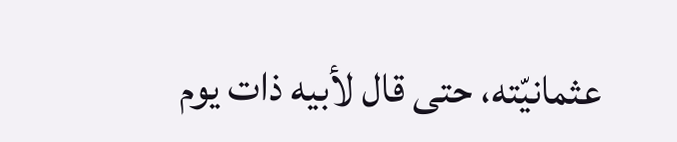عثمانيّته، حتى قال لأبيه ذات يوم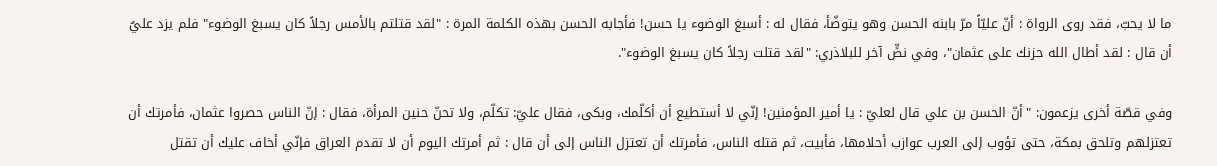ما لا يحبّ، فقد روى الرواة : أنّ عليّاً مرّ بابنه الحسن وهو يتوضّأ، فقال له : أسبغ الوضوء يا حسن! فأجابه الحسن بهذه الكلمة المرة : "لقد قتلتم بالأمس رجلاً كان يسبغ الوضوء" فلم يزد عليٌ أن قال : لقد أطال الله حزنك على عثمان"، وفي نصٍّ آخر للبلاذري: "لقد قتلت رجلاً كان يسبغ الوضوء".

وفي قصّة أخرى يزعمون: "أنّ الحسن بن علي قال لعليّ : يا أمير المؤمنين! إنّي لا أستطيع أن أكلّمك، وبكى، فقال عليّ: تكلّم، ولا تحنّ حنين المرأة، فقال : إنّ الناس حصروا عثمان، فأمرتك أن تعتزلهم وتلحق بمكة، حتى تؤوب إلى العرب عوازب أحلامها، فأبيت، ثم قتله الناس، فأمرتك أن تعتزل الناس إلى أن قال : ثم أمرتك اليوم أن لا تقدم العراق فإنّي أخاف عليك أن تقتل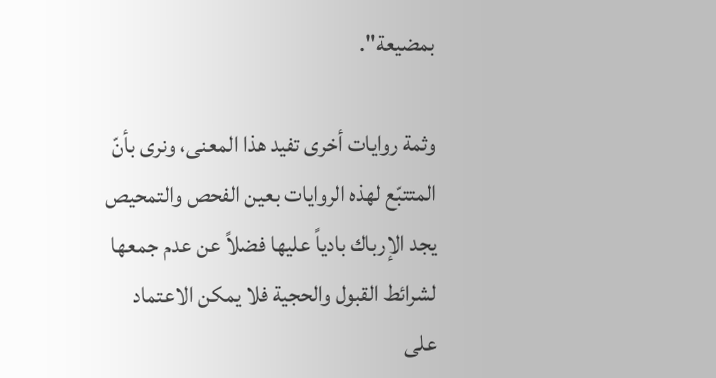بمضيعة".

وثمة روايات أخرى تفيد هذا المعنى، ونرى بأنّ المتتبّع لهذه الروايات بعين الفحص والتمحيص يجد الإرباك بادياً عليها فضلاً عن عدم جمعها لشرائط القبول والحجية فلا يمكن الاعتماد على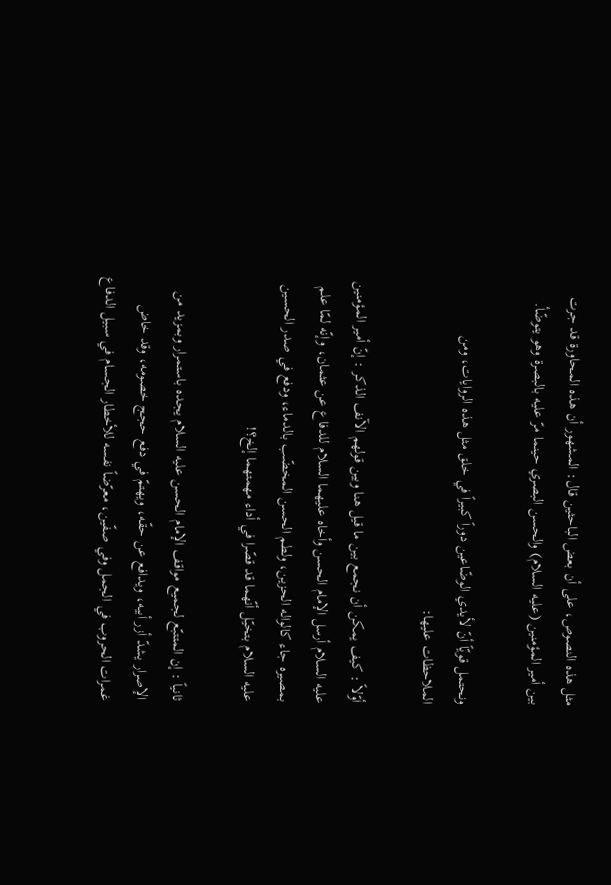مثل هذه النصوص، على أن بعض الباحثين قال: المشهور أن هذه المحاورة قد جرت بين أمير المؤمنين (عليه السلام) والحسن البصري حينما مرّ عليه بالبصرة وهو يتوضّأ.

ونحتمل قويّاً أنّ لأيدي الوضّاعين دوراً كبيراً في خلق مثل هذه الروايات، ومن الملاحظات عليها:

أوّلاً : كيف يمكن أن نجمع بين ما قيل هنا وبين قولهم الآنف الذكر : إنّ أمير المؤمنين عليه السلام أرسل الإمام الحسن وأخاه عليهما‌ السلام للدفاع عن عثمان، وإنّه لمّا علم بمصيره جاء كالواله الحزين، ولطم الحسن المخضّب بالدماء، ودفع في صدر الحسين عليه السلام بتخيّل أنّهما قد قصّرا في أداء مهمتهما إلخ؟!

ثانياً : إن المتتبّع لجميع مواقف الإمام الحسن عليه السلام يجده باستمرار وبمزيد من الإصرار يشدّ أزر أبيه، ويدافع عن حقّه، ويهتمّ في دفع حجج خصومه، وقد خاض غمرات الحروب في الجمل وفي صفّين، معرّضاً نفسه للأخطار الجسام في سبيل الدفاع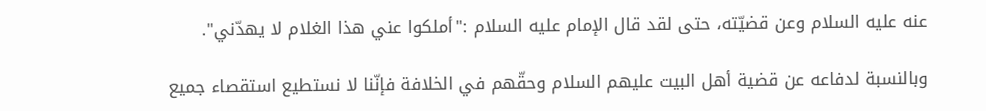عنه عليه السلام وعن قضيّته، حتى لقد قال الإمام عليه السلام :"أملكوا عني هذا الغلام لا يهدّني".

وبالنسبة لدفاعه عن قضية أهل البيت عليهم السلام وحقّهم في الخلافة فإنّنا لا نستطيع استقصاء جميع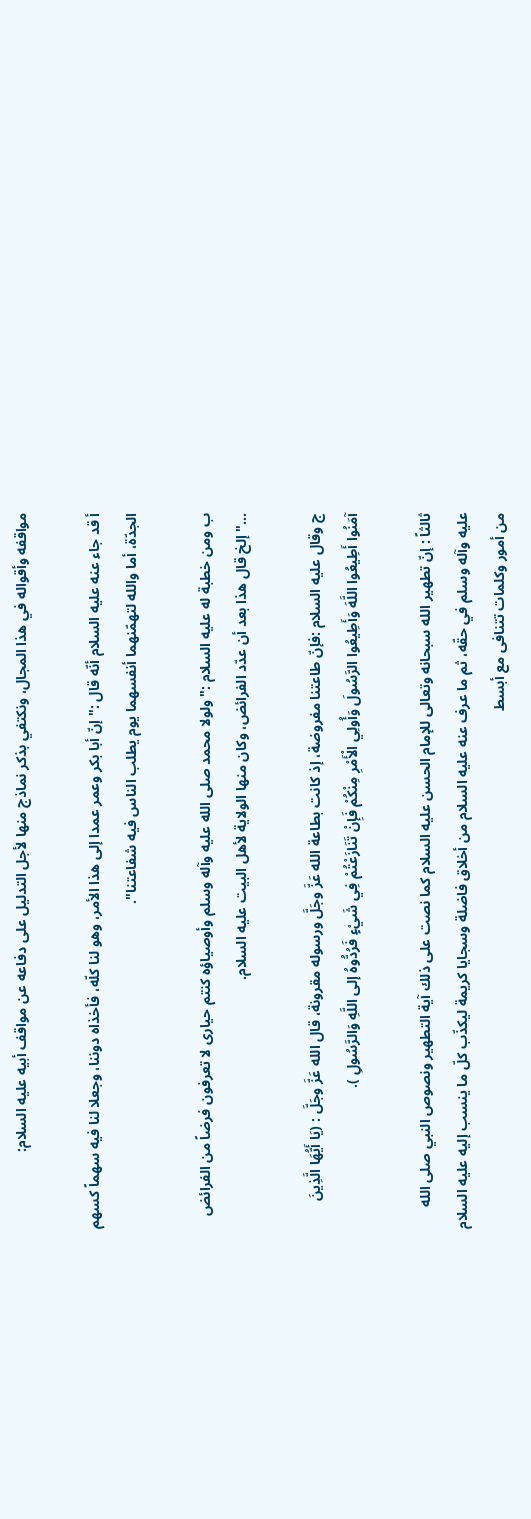مواقفه وأقواله في هذا المجال، ونكتفي بذكر نماذج منها لأجل التدليل على دفاعه عن مواقف أبيه عليه السلام:

أ قد جاء عنه عليه السلام أنّه قال :"إنّ أبا بكر وعمر عمدا إلى هذا الأمر، وهو لنا كلّه، فأخذاه دوننا، وجعلا لنا فيه سهماً كسهم الجدّة، أما والله لتهمّنهما أنفسهما يوم يطلب الناس فيه شفاعتنا".

ب ومن خطبة له عليه السلام :"ولولا محمد صلى ‌الله‌ عليه‌ وآله‌ وسلم وأوصياؤه كنتم حيارى لا تعرفون فرضاً من الفرائض ..." إلخ قال هذا بعد أن عدّد الفرائض، وكان منها الولاية لأهل البيت عليه السلام.

ج وقال عليه السلام :فإنّ طاعتنا مفروضة، إذ كانت بطاعة الله عَزَّ وجَلَّ ورسوله مقرونة، قال الله عَزَّ وجَلَّ : (يَا أَيُّهَا الَّذِينَ آمَنُوا أَطِيعُوا اللَّهَ وَأَطِيعُوا الرَّسُولَ وَأُولِي الْأَمْرِ مِنْكُمْ فَإِنْ تَنَازَعْتُمْ فِي شَيْءٍ فَرُدُّوهُ إلى اللَّهِ وَالرَّسُولِ ).

ثالثاً : إنّ تطهير الله سبحانه وتعالى للإمام الحسن عليه السلام كما نصت على ذلك آية التطهير ونصوص النبي صلى ‌الله‌ عليه‌ وآله‌ وسلم في حقّه، ثم ما عرف عنه عليه السلام من أخلاق فاضلة وسجايا كريمة ليكذّب كلّ ما ينسب إليه عليه السلام من أمور وكلمات تتنافى مع أبسط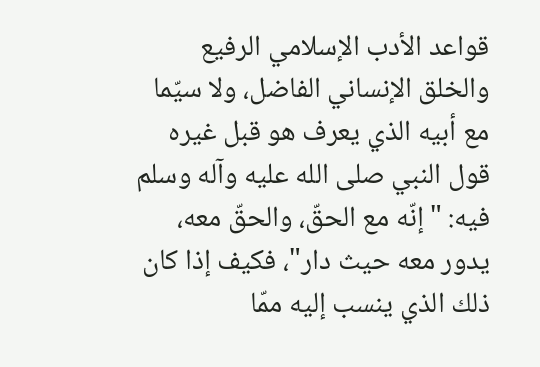قواعد الأدب الإسلامي الرفيع والخلق الإنساني الفاضل، ولا سيّما مع أبيه الذي يعرف هو قبل غيره قول النبي صلى ‌الله‌ عليه‌ وآله‌ وسلم فيه: "إنّه مع الحقّ، والحقّ معه، يدور معه حيث دار"، فكيف إذا كان ذلك الذي ينسب إليه ممّا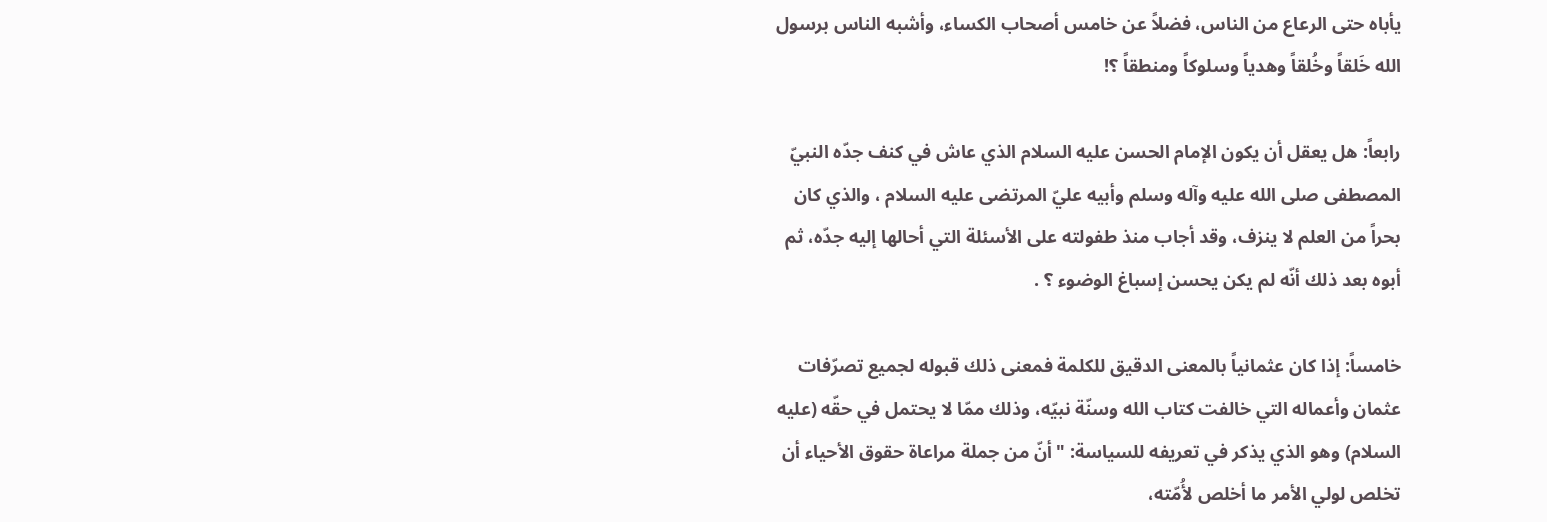يأباه حتى الرعاع من الناس، فضلاً عن خامس أصحاب الكساء، وأشبه الناس برسول الله خَلقاً وخُلقاً وهدياً وسلوكاً ومنطقاً ؟!

رابعاً: هل يعقل أن يكون الإمام الحسن عليه السلام الذي عاش في كنف جدّه النبيّ المصطفى صلى ‌الله‌ عليه‌ وآله‌ وسلم وأبيه عليّ المرتضى عليه السلام ، والذي كان بحراً من العلم لا ينزف، وقد أجاب منذ طفولته على الأسئلة التي أحالها إليه جدّه، ثم أبوه بعد ذلك أنّه لم يكن يحسن إسباغ الوضوء ؟ .

خامساً: إذا كان عثمانياً بالمعنى الدقيق للكلمة فمعنى ذلك قبوله لجميع تصرّفات عثمان وأعماله التي خالفت كتاب الله وسنّة نبيّه، وذلك ممّا لا يحتمل في حقّه (عليه السلام) وهو الذي يذكر في تعريفه للسياسة: "أنّ من جملة مراعاة حقوق الأحياء أن تخلص لولي الأمر ما أخلص لأُمّته،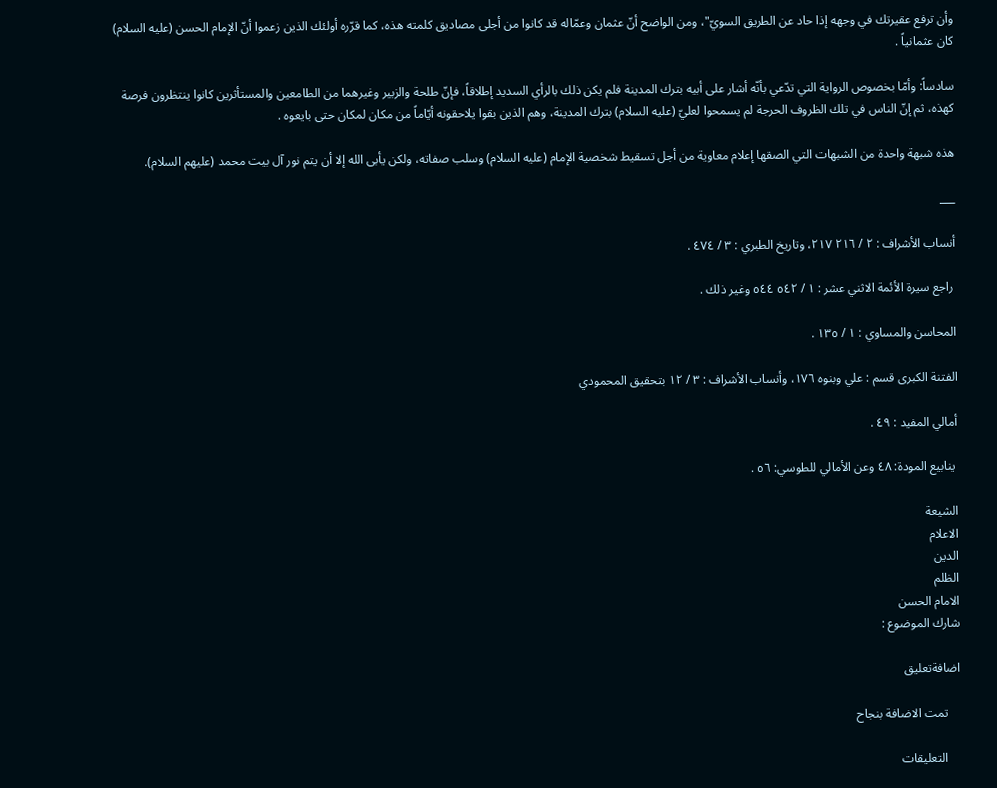وأن ترفع عقيرتك في وجهه إذا حاد عن الطريق السويّ"، ومن الواضح أنّ عثمان وعمّاله قد كانوا من أجلى مصاديق كلمته هذه، كما قرّره أولئك الذين زعموا أنّ الإمام الحسن (عليه السلام) كان عثمانياً .

سادساً: وأمّا بخصوص الرواية التي تدّعي بأنّه أشار على أبيه بترك المدينة فلم يكن ذلك بالرأي السديد إطلاقاً، فإنّ طلحة والزبير وغيرهما من الطامعين والمستأثرين كانوا ينتظرون فرصة كهذه، ثم إنّ الناس في تلك الظروف الحرجة لم يسمحوا لعليّ (عليه السلام) بترك المدينة، وهم الذين بقوا يلاحقونه أيّاماً من مكان لمكان حتى بايعوه .

هذه شبهة واحدة من الشبهات التي الصقها إعلام معاوية من أجل تسقيط شخصية الإمام (عليه السلام) وسلب صفاته، ولكن يأبى الله إلا أن يتم نور آل بيت محمد (عليهم السلام).

___

أنساب الأشراف : ٢ / ٢١٦ ٢١٧، وتاريخ الطبري : ٣ / ٤٧٤ .

 راجع سيرة الأئمة الاثني عشر : ١ / ٥٤٢ ٥٤٤ وغير ذلك .

المحاسن والمساوي : ١ / ١٣٥ .

الفتنة الكبرى قسم : علي وبنوه ١٧٦، وأنساب الأشراف : ٣ / ١٢ بتحقيق المحمودي

أمالي المفيد : ٤٩ .

 ينابيع المودة: ٤٨ وعن الأمالي للطوسي: ٥٦ .

الشيعة
الاعلام
الدين
الظلم
الامام الحسن
شارك الموضوع :

اضافةتعليق

    تمت الاضافة بنجاح

    التعليقات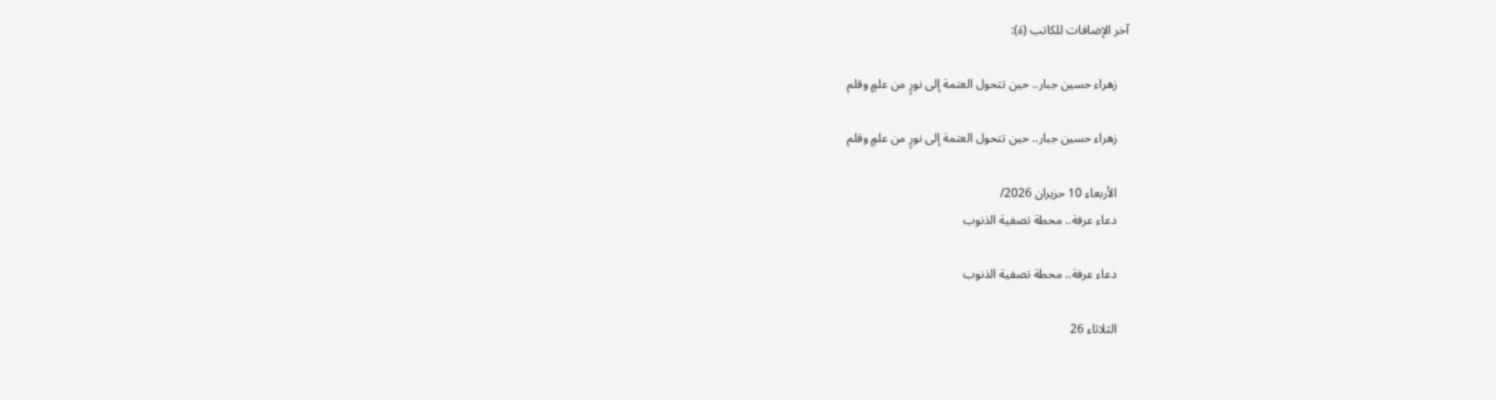آخر الإضافات للكاتب (ة):

    زهراء حسين جبار.. حين تتحول العتمة إلى نورٍ من علمٍ وقلم

    زهراء حسين جبار.. حين تتحول العتمة إلى نورٍ من علمٍ وقلم

    الأربعاء 10 حزيران 2026/
    دعاء عرفة.. محطة تصفية الذنوب

    دعاء عرفة.. محطة تصفية الذنوب

    الثلاثاء 26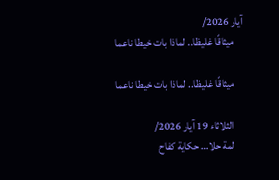آيار 2026/
    ميثاقًا غليظا.. لماذا بات خيطا ناعما

    ميثاقًا غليظا.. لماذا بات خيطا ناعما

    الثلاثاء 19 آيار 2026/
    لمة حلا… حكاية كفاح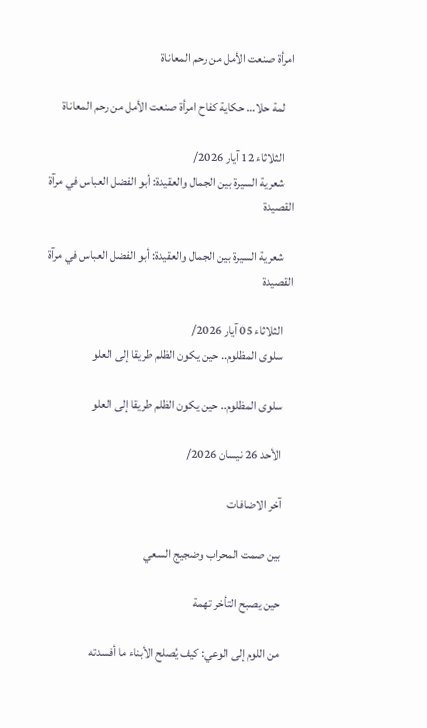امرأة صنعت الأمل من رحم المعاناة

    لمة حلا… حكاية كفاح امرأة صنعت الأمل من رحم المعاناة

    الثلاثاء 12 آيار 2026/
    شعرية السيرة بين الجمال والعقيدة: أبو الفضل العباس في مرآة القصيدة

    شعرية السيرة بين الجمال والعقيدة: أبو الفضل العباس في مرآة القصيدة

    الثلاثاء 05 آيار 2026/
    سلوى المظلوم.. حين يكون الظلم طريقا إلى العلو

    سلوى المظلوم.. حين يكون الظلم طريقا إلى العلو

    الأحد 26 نيسان 2026/

    آخر الاضافات

    بين صمت المحراب وضجيج السعي

    حين يصبح التأخر تهمة

    من اللوم إلى الوعي: كيف يُصلح الأبناء ما أفسدته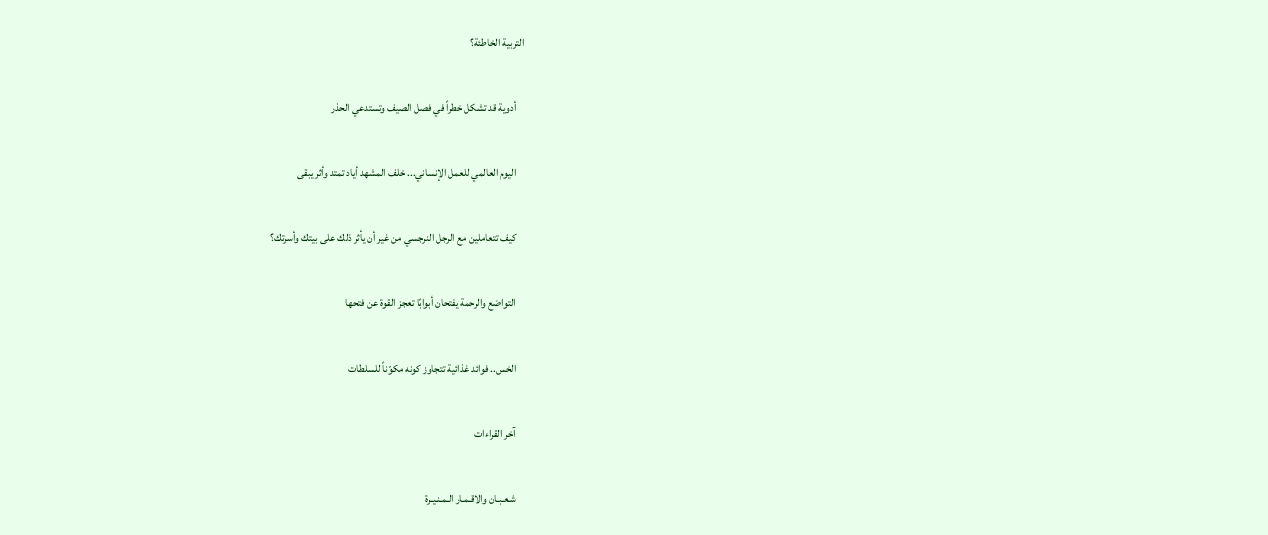التربية الخاطئة؟

    أدوية قد تشكل خطراً في فصل الصيف وتستدعي الحذر

    اليوم العالمي للعمل الإنساني... خلف المشهد أياد تمتد وأثر يبقى

    كيف تتعاملين مع الرجل النرجسي من غير أن يأثر ذلك على بيتك وأسرتك؟

    التواضع والرحمة يفتحان أبوابًا تعجز القوة عن فتحها

    الخس.. فوائد غذائية تتجاوز كونه مكوّناً للسلطات

    آخر القراءات

    شـعـبـان والاقـمـار الـمـنـيـرة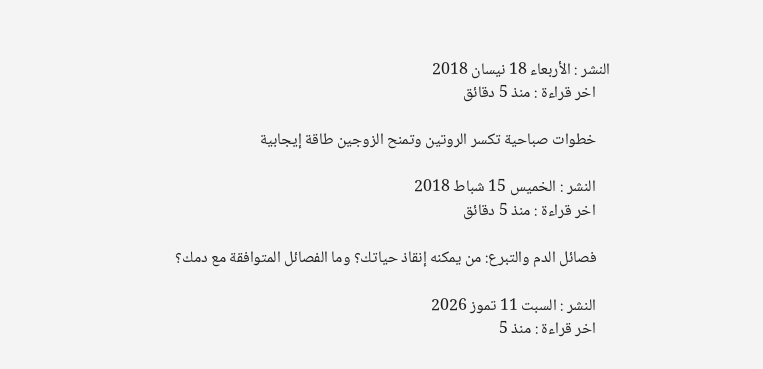النشر : الأربعاء 18 نيسان 2018
    اخر قراءة : منذ 5 دقائق

    خطوات صباحية تكسر الروتين وتمنح الزوجين طاقة إيجابية

    النشر : الخميس 15 شباط 2018
    اخر قراءة : منذ 5 دقائق

    فصائل الدم والتبرع: من يمكنه إنقاذ حياتك؟ وما الفصائل المتوافقة مع دمك؟

    النشر : السبت 11 تموز 2026
    اخر قراءة : منذ 5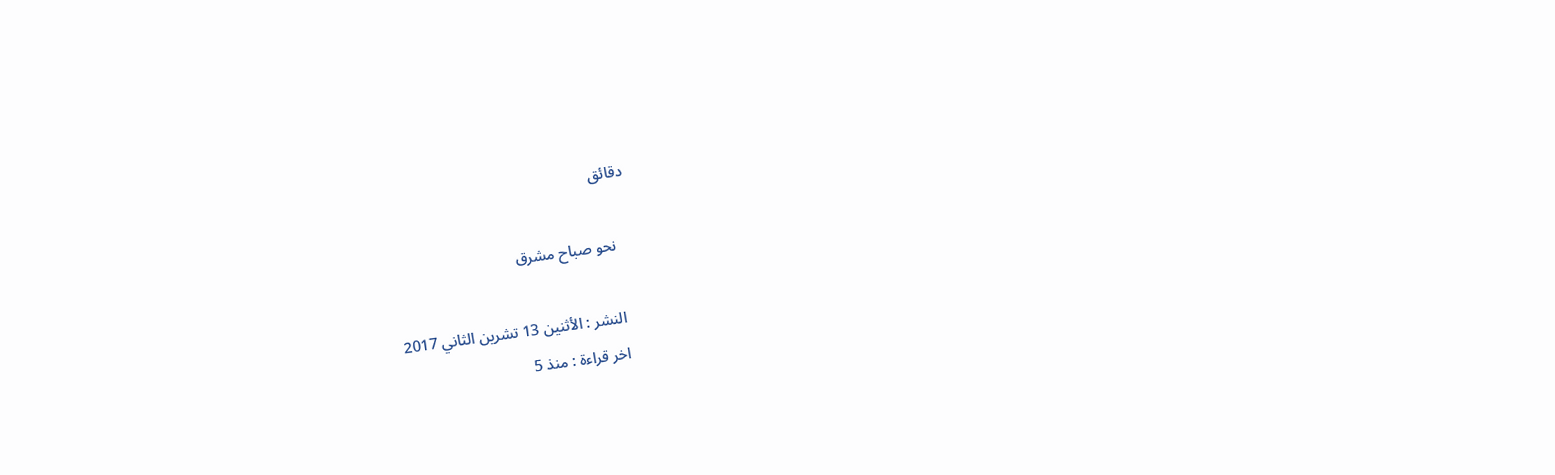دقائق

    نحو صباح مشرق

    النشر : الأثنين 13 تشرين الثاني 2017
    اخر قراءة : منذ 5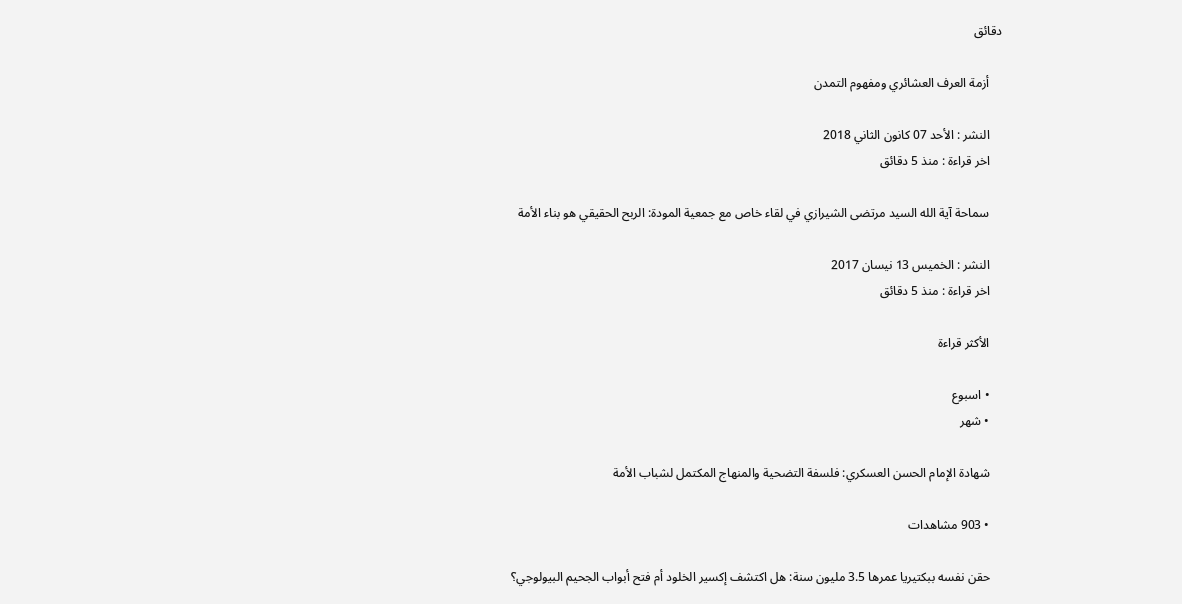دقائق

    أزمة العرف العشائري ومفهوم التمدن

    النشر : الأحد 07 كانون الثاني 2018
    اخر قراءة : منذ 5 دقائق

    سماحة آية الله السيد مرتضى الشيرازي في لقاء خاص مع جمعية المودة: الربح الحقيقي هو بناء الأمة

    النشر : الخميس 13 نيسان 2017
    اخر قراءة : منذ 5 دقائق

    الأكثر قراءة

    • اسبوع
    • شهر

    شهادة الإمام الحسن العسكري: فلسفة التضحية والمنهاج المكتمل لشباب الأمة

    • 903 مشاهدات

    حقن نفسه ببكتيريا عمرها 3.5 مليون سنة: هل اكتشف إكسير الخلود أم فتح أبواب الجحيم البيولوجي؟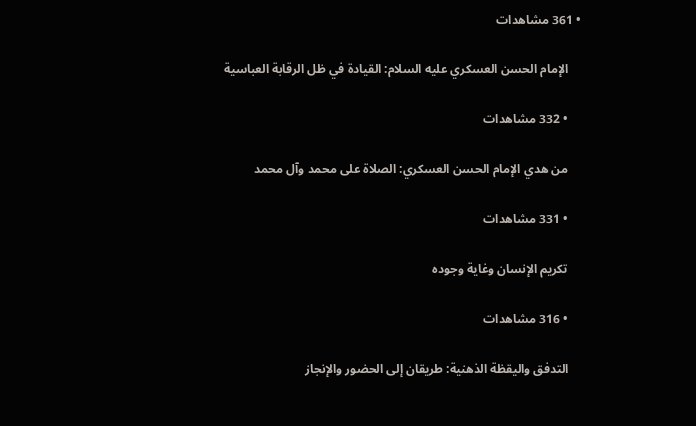• 361 مشاهدات

    الإمام الحسن العسكري عليه السلام: القيادة في ظل الرقابة العباسية

    • 332 مشاهدات

    من هدي الإمام الحسن العسكري: الصلاة على محمد وآل محمد

    • 331 مشاهدات

    تكريم الإنسان وغاية وجوده

    • 316 مشاهدات

    التدفق واليقظة الذهنية: طريقان إلى الحضور والإنجاز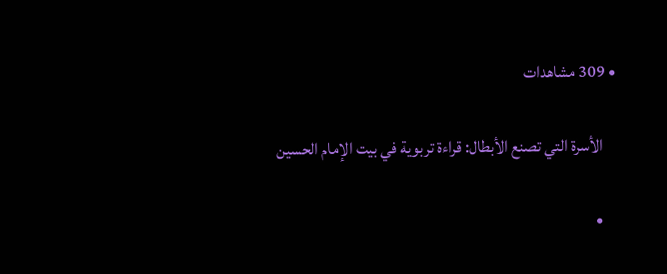• 309 مشاهدات

    الأسرة التي تصنع الأبطال: قراءة تربوية في بيت الإمام الحسين

    •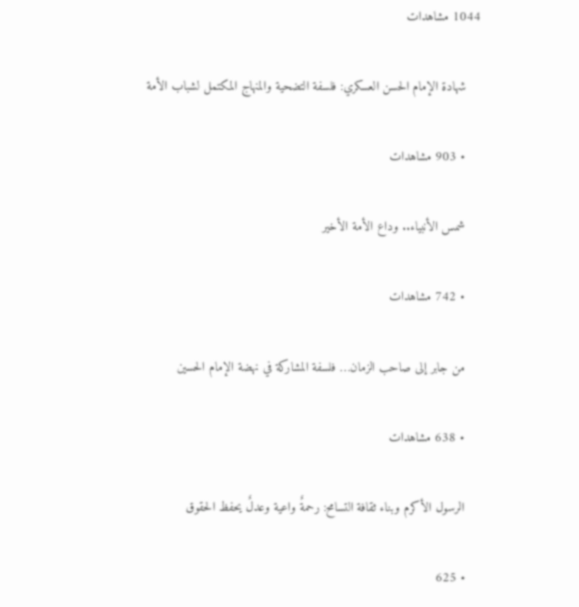1044 مشاهدات

    شهادة الإمام الحسن العسكري: فلسفة التضحية والمنهاج المكتمل لشباب الأمة

    • 903 مشاهدات

    شمس الأنبياء.. وداع الأمة الأخير

    • 742 مشاهدات

    من جابر إلى صاحب الزمان… فلسفة المشاركة في نهضة الإمام الحسين

    • 638 مشاهدات

    الرسول الأكرم وبناء ثقافة التسامح: رحمةٌ واعية وعدلٌ يحفظ الحقوق

    • 625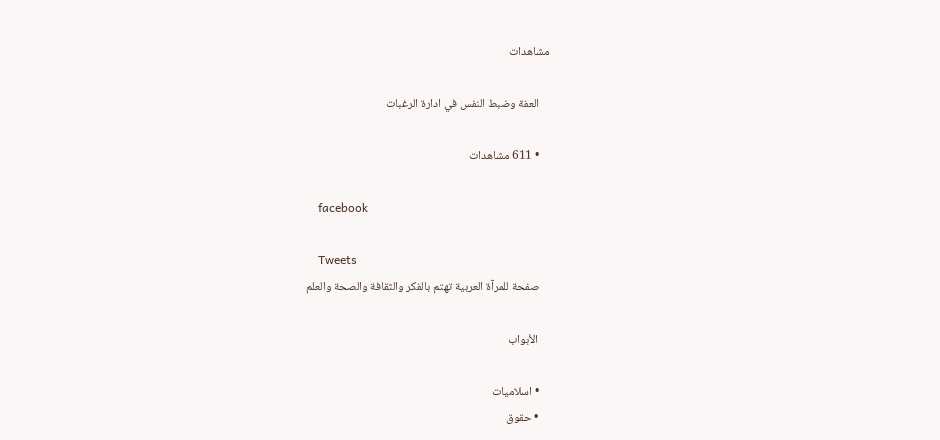مشاهدات

    العفة وضبط النفس في ادارة الرغبات

    • 611 مشاهدات

    facebook

    Tweets
    صفحة للمرآة العربية تهتم بالفكر والثقافة والصحة والعلم

    الأبواب

    • اسلاميات
    • حقوق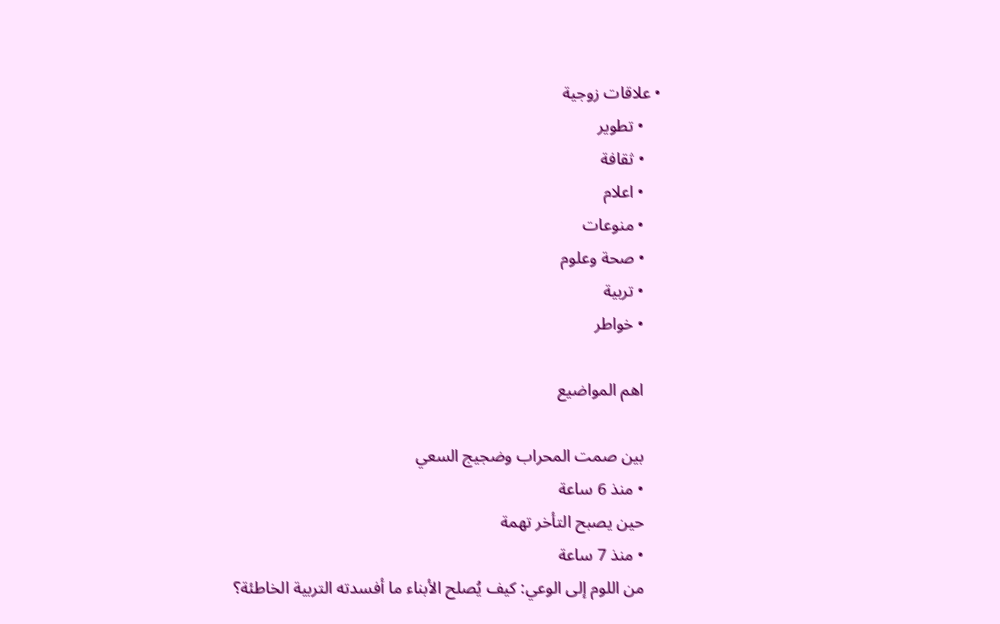• علاقات زوجية
    • تطوير
    • ثقافة
    • اعلام
    • منوعات
    • صحة وعلوم
    • تربية
    • خواطر

    اهم المواضيع

    بين صمت المحراب وضجيج السعي
    • منذ 6 ساعة
    حين يصبح التأخر تهمة
    • منذ 7 ساعة
    من اللوم إلى الوعي: كيف يُصلح الأبناء ما أفسدته التربية الخاطئة؟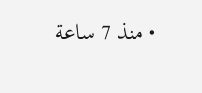• منذ 7 ساعة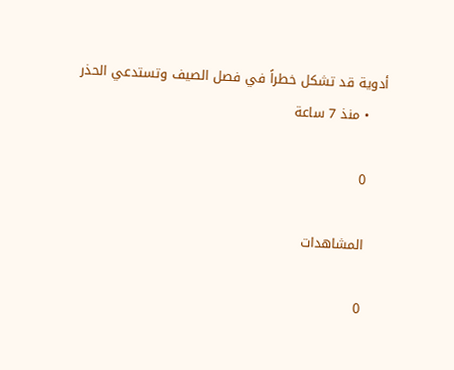أدوية قد تشكل خطراً في فصل الصيف وتستدعي الحذر
    • منذ 7 ساعة

    0

    المشاهدات

    0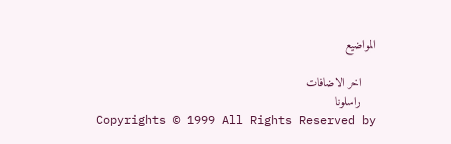المواضيع

    اخر الاضافات
    راسلونا
    Copyrights © 1999 All Rights Reserved by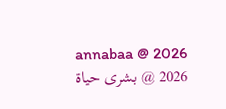annabaa @ 2026
    2026 @ بشرى حياة